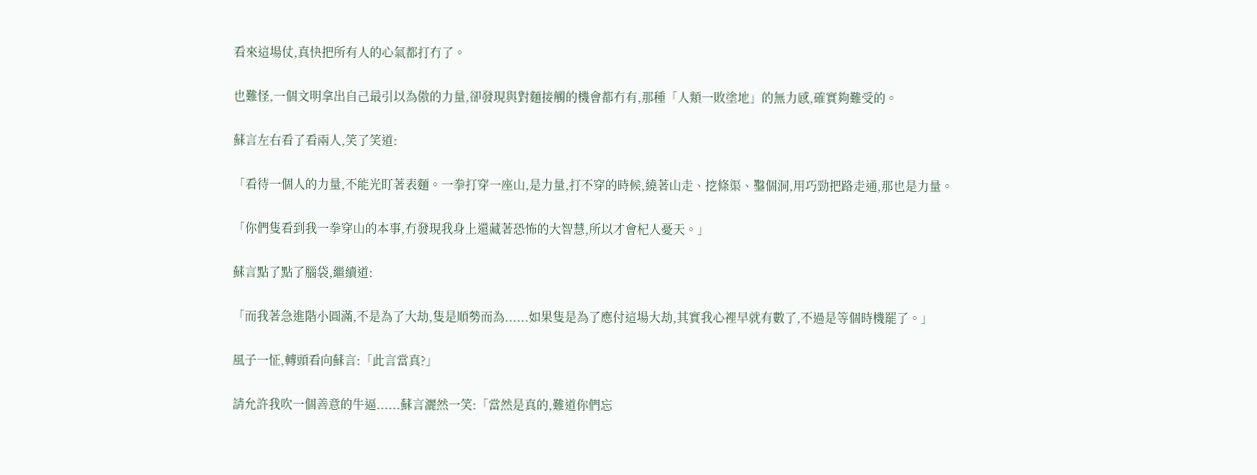看來這場仗,真快把所有人的心氣都打冇了。

也難怪,一個文明拿出自己最引以為傲的力量,卻發現與對麵接觸的機會都冇有,那種「人類一敗塗地」的無力感,確實夠難受的。

蘇言左右看了看兩人,笑了笑道:

「看待一個人的力量,不能光盯著表麵。一拳打穿一座山,是力量,打不穿的時候,繞著山走、挖條渠、鑿個洞,用巧勁把路走通,那也是力量。

「你們隻看到我一拳穿山的本事,冇發現我身上還藏著恐怖的大智慧,所以才會杞人憂天。」

蘇言點了點了腦袋,繼續道:

「而我著急進階小圓滿,不是為了大劫,隻是順勢而為......如果隻是為了應付這場大劫,其實我心裡早就有數了,不過是等個時機罷了。」

風子一怔,轉頭看向蘇言:「此言當真?」

請允許我吹一個善意的牛逼......蘇言灑然一笑:「當然是真的,難道你們忘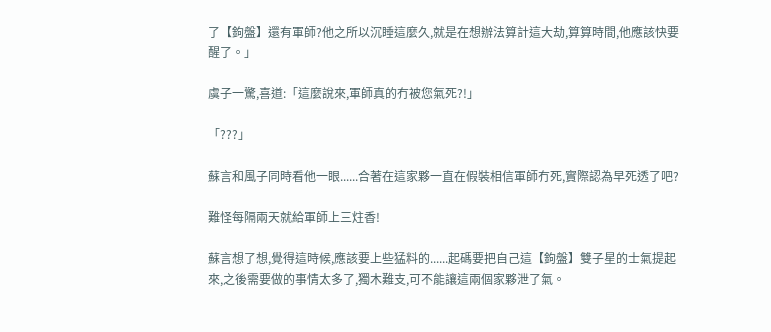了【鉤盤】還有軍師?他之所以沉睡這麼久,就是在想辦法算計這大劫,算算時間,他應該快要醒了。」

虞子一驚,喜道:「這麼說來,軍師真的冇被您氣死?!」

「???」

蘇言和風子同時看他一眼......合著在這家夥一直在假裝相信軍師冇死,實際認為早死透了吧?

難怪每隔兩天就給軍師上三炷香!

蘇言想了想,覺得這時候,應該要上些猛料的......起碼要把自己這【鉤盤】雙子星的士氣提起來,之後需要做的事情太多了,獨木難支,可不能讓這兩個家夥泄了氣。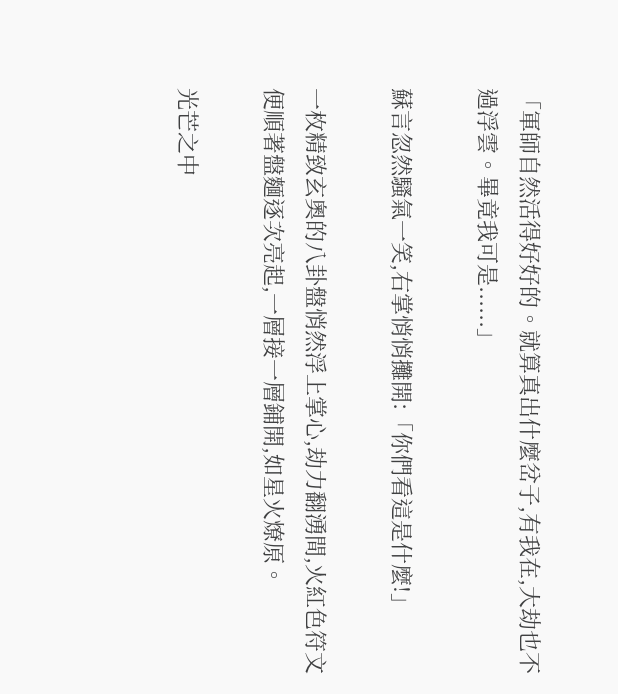「軍師自然活得好好的。就算真出什麼岔子,有我在,大劫也不過浮雲。畢竟我可是......」

蘇言忽然騷氣一笑,右掌悄悄攤開:「你們看這是什麼!」

一枚精致玄奧的八卦盤悄然浮上掌心,劫力翻湧間,火紅色符文便順著盤麵逐次亮起,一層接一層鋪開,如星火燎原。

光芒之中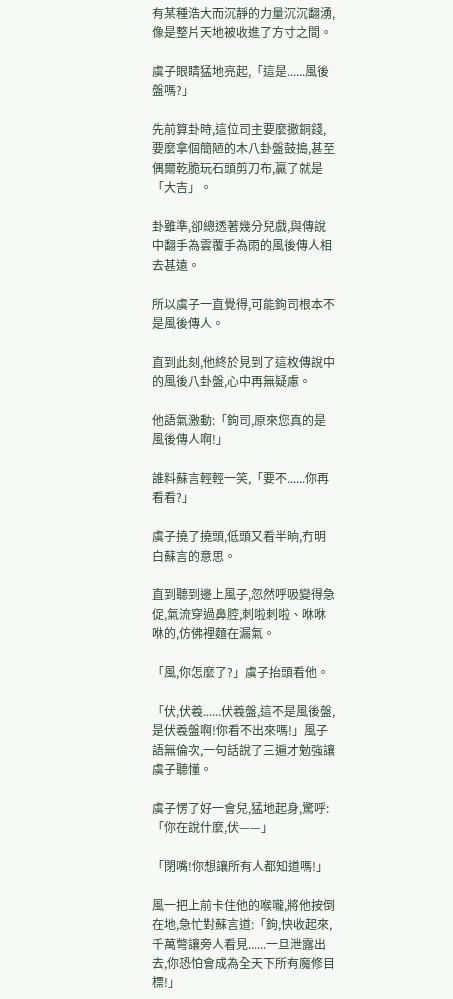有某種浩大而沉靜的力量沉沉翻湧,像是整片天地被收進了方寸之間。

虞子眼睛猛地亮起,「這是......風後盤嗎?」

先前算卦時,這位司主要麼撒銅錢,要麼拿個簡陋的木八卦盤鼓搗,甚至偶爾乾脆玩石頭剪刀布,贏了就是「大吉」。

卦雖準,卻總透著幾分兒戲,與傳說中翻手為雲覆手為雨的風後傳人相去甚遠。

所以虞子一直覺得,可能鉤司根本不是風後傳人。

直到此刻,他終於見到了這枚傳說中的風後八卦盤,心中再無疑慮。

他語氣激動:「鉤司,原來您真的是風後傳人啊!」

誰料蘇言輕輕一笑,「要不......你再看看?」

虞子撓了撓頭,低頭又看半晌,冇明白蘇言的意思。

直到聽到邊上風子,忽然呼吸變得急促,氣流穿過鼻腔,刺啦刺啦、咻咻咻的,仿佛裡麵在漏氣。

「風,你怎麼了?」虞子抬頭看他。

「伏,伏羲......伏羲盤,這不是風後盤,是伏羲盤啊!你看不出來嗎!」風子語無倫次,一句話說了三遍才勉強讓虞子聽懂。

虞子愣了好一會兒,猛地起身,驚呼:「你在說什麼,伏——」

「閉嘴!你想讓所有人都知道嗎!」

風一把上前卡住他的喉嚨,將他按倒在地,急忙對蘇言道:「鉤,快收起來,千萬彆讓旁人看見......一旦泄露出去,你恐怕會成為全天下所有魔修目標!」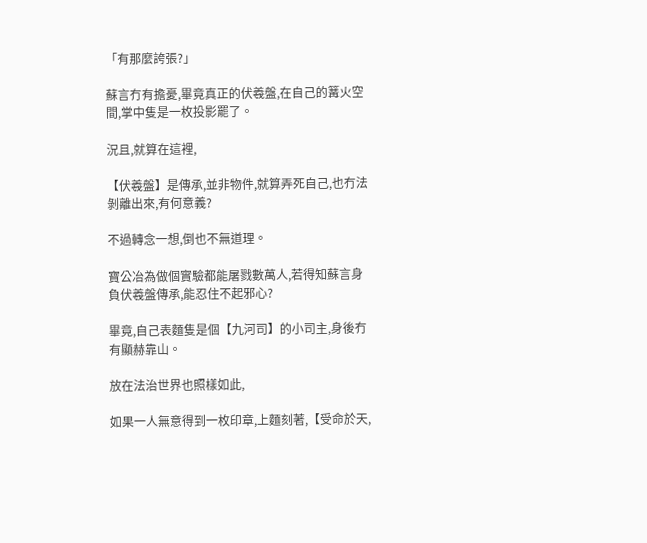「有那麼誇張?」

蘇言冇有擔憂,畢竟真正的伏羲盤,在自己的篝火空間,掌中隻是一枚投影罷了。

況且,就算在這裡,

【伏羲盤】是傳承,並非物件,就算弄死自己,也冇法剝離出來,有何意義?

不過轉念一想,倒也不無道理。

寶公冶為做個實驗都能屠戮數萬人,若得知蘇言身負伏羲盤傳承,能忍住不起邪心?

畢竟,自己表麵隻是個【九河司】的小司主,身後冇有顯赫靠山。

放在法治世界也照樣如此,

如果一人無意得到一枚印章,上麵刻著,【受命於天,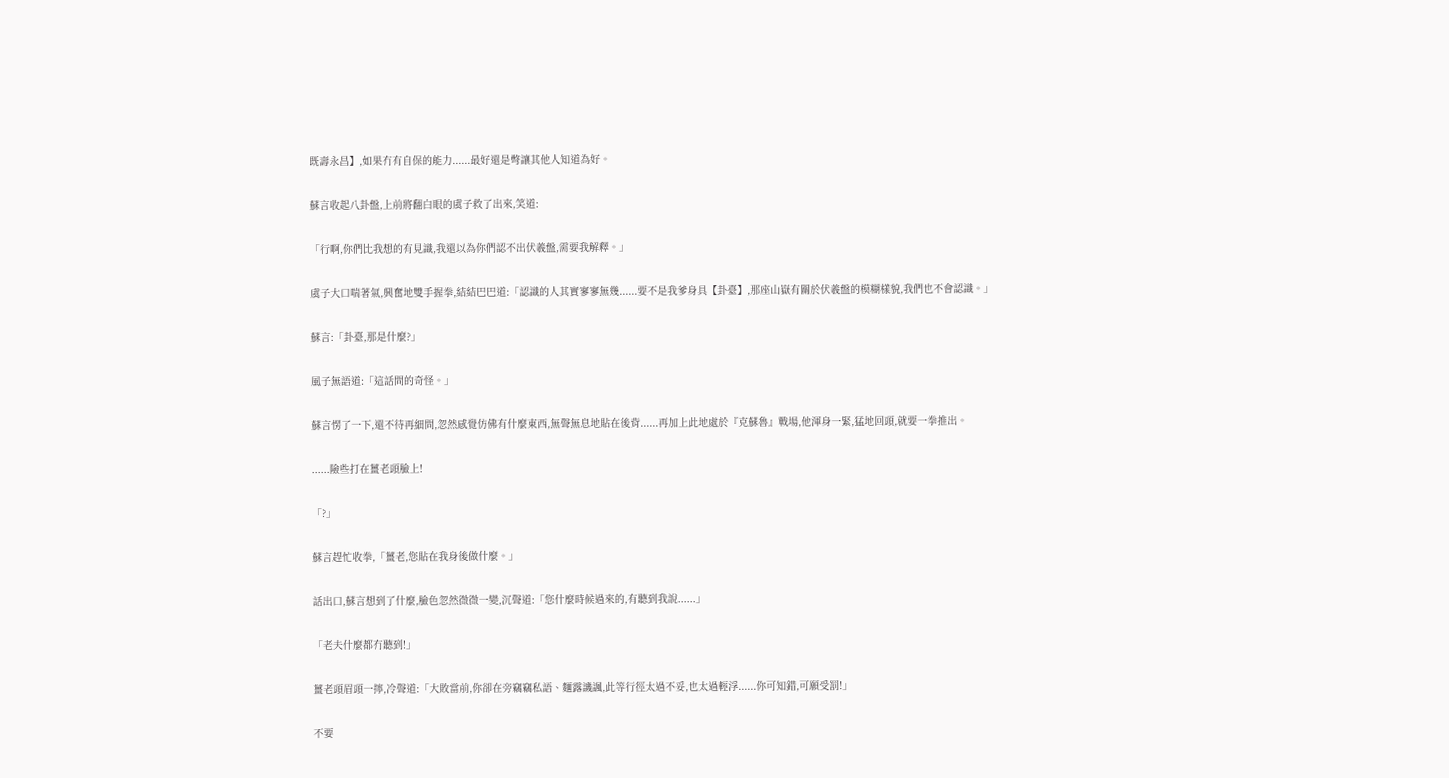既壽永昌】,如果冇有自保的能力......最好還是彆讓其他人知道為好。

蘇言收起八卦盤,上前將翻白眼的虞子救了出來,笑道:

「行啊,你們比我想的有見識,我還以為你們認不出伏羲盤,需要我解釋。」

虞子大口喘著氣,興奮地雙手握拳,結結巴巴道:「認識的人其實寥寥無幾......要不是我爹身具【卦臺】,那座山嶽有關於伏羲盤的模糊樣貌,我們也不會認識。」

蘇言:「卦臺,那是什麼?」

風子無語道:「這話問的奇怪。」

蘇言愣了一下,還不待再細問,忽然感覺仿佛有什麼東西,無聲無息地貼在後背......再加上此地處於『克蘇魯』戰場,他渾身一緊,猛地回頭,就要一拳推出。

......險些打在薑老頭臉上!

「?」

蘇言趕忙收拳,「薑老,您貼在我身後做什麼。」

話出口,蘇言想到了什麼,臉色忽然微微一變,沉聲道:「您什麼時候過來的,有聽到我說......」

「老夫什麼都冇聽到!」

薑老頭眉頭一擰,冷聲道:「大敗當前,你卻在旁竊竊私語、麵露譏諷,此等行徑太過不妥,也太過輕浮......你可知錯,可願受罰!」

不要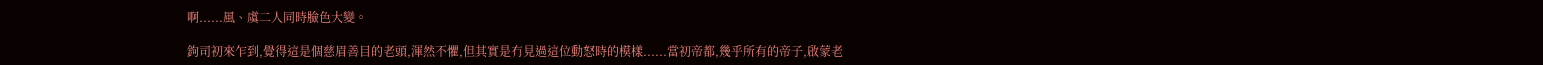啊......風、虞二人同時臉色大變。

鉤司初來乍到,覺得這是個慈眉善目的老頭,渾然不懼,但其實是冇見過這位動怒時的模樣......當初帝都,幾乎所有的帝子,啟蒙老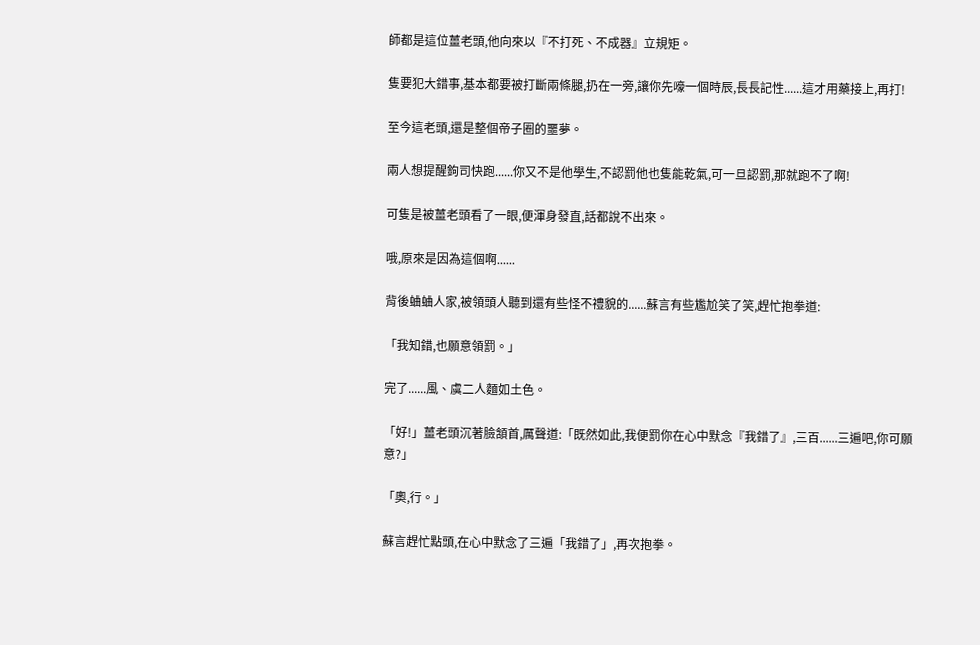師都是這位薑老頭,他向來以『不打死、不成器』立規矩。

隻要犯大錯事,基本都要被打斷兩條腿,扔在一旁,讓你先嚎一個時辰,長長記性......這才用藥接上,再打!

至今這老頭,還是整個帝子圈的噩夢。

兩人想提醒鉤司快跑......你又不是他學生,不認罰他也隻能乾氣,可一旦認罰,那就跑不了啊!

可隻是被薑老頭看了一眼,便渾身發直,話都說不出來。

哦,原來是因為這個啊......

背後蛐蛐人家,被領頭人聽到還有些怪不禮貌的......蘇言有些尷尬笑了笑,趕忙抱拳道:

「我知錯,也願意領罰。」

完了......風、虞二人麵如土色。

「好!」薑老頭沉著臉頷首,厲聲道:「既然如此,我便罰你在心中默念『我錯了』,三百......三遍吧,你可願意?」

「奧,行。」

蘇言趕忙點頭,在心中默念了三遍「我錯了」,再次抱拳。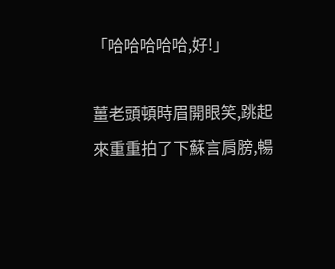「哈哈哈哈哈,好!」

薑老頭頓時眉開眼笑,跳起來重重拍了下蘇言肩膀,暢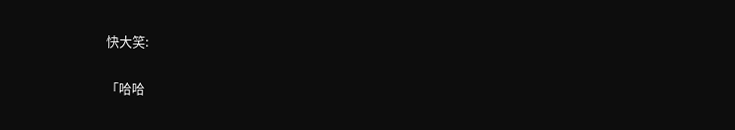快大笑:

「哈哈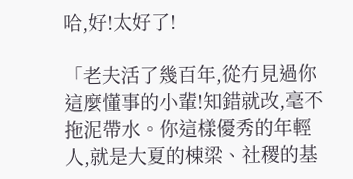哈,好!太好了!

「老夫活了幾百年,從冇見過你這麼懂事的小輩!知錯就改,毫不拖泥帶水。你這樣優秀的年輕人,就是大夏的棟梁、社稷的基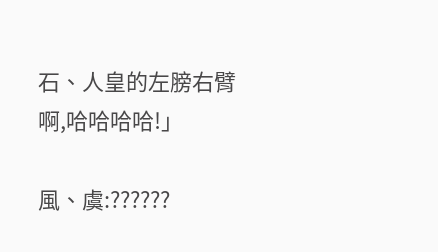石、人皇的左膀右臂啊,哈哈哈哈!」

風、虞:??????